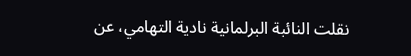نقلت النائبة البرلمانية نادية التهامي، عن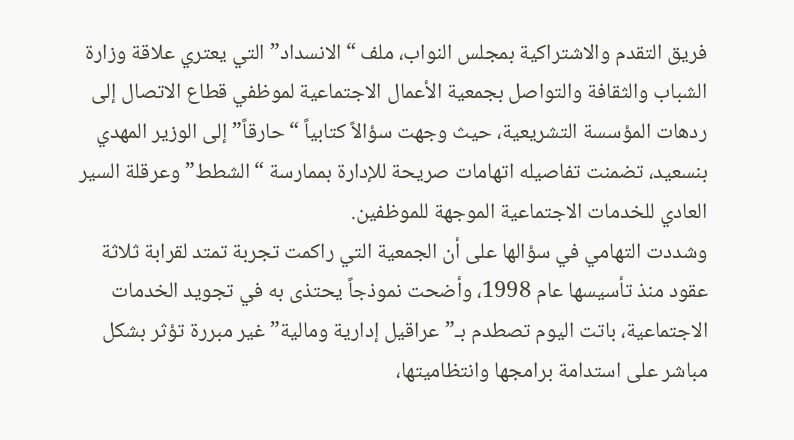فريق التقدم والاشتراكية بمجلس النواب، ملف “الانسداد” التي يعتري علاقة وزارة الشباب والثقافة والتواصل بجمعية الأعمال الاجتماعية لموظفي قطاع الاتصال إلى ردهات المؤسسة التشريعية، حيث وجهت سؤالاً كتابياً “حارقاً” إلى الوزير المهدي بنسعيد، تضمنت تفاصيله اتهامات صريحة للإدارة بممارسة “الشطط” وعرقلة السير العادي للخدمات الاجتماعية الموجهة للموظفين.
وشددت التهامي في سؤالها على أن الجمعية التي راكمت تجربة تمتد لقرابة ثلاثة عقود منذ تأسيسها عام 1998، وأضحت نموذجاً يحتذى به في تجويد الخدمات الاجتماعية، باتت اليوم تصطدم بـ”عراقيل إدارية ومالية” غير مبررة تؤثر بشكل مباشر على استدامة برامجها وانتظاميتها،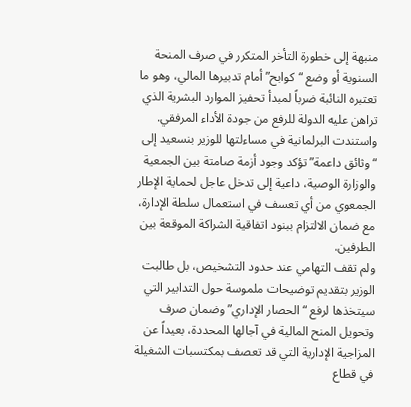منبهة إلى خطورة التأخر المتكرر في صرف المنحة السنوية أو وضع “كوابح” أمام تدبيرها المالي، وهو ما تعتبره النائبة ضرباً لمبدأ تحفيز الموارد البشرية الذي تراهن عليه الدولة للرفع من جودة الأداء المرفقي.
واستندت البرلمانية في مساءلتها للوزير بنسعيد إلى “وثائق داعمة” تؤكد وجود أزمة صامتة بين الجمعية والوزارة الوصية، داعية إلى تدخل عاجل لحماية الإطار الجمعوي من أي تعسف في استعمال سلطة الإدارة، مع ضمان الالتزام ببنود اتفاقية الشراكة الموقعة بين الطرفين.
ولم تقف التهامي عند حدود التشخيص، بل طالبت الوزير بتقديم توضيحات ملموسة حول التدابير التي سيتخذها لرفع “الحصار الإداري” وضمان صرف وتحويل المنح المالية في آجالها المحددة، بعيداً عن المزاجية الإدارية التي قد تعصف بمكتسبات الشغيلة في قطاع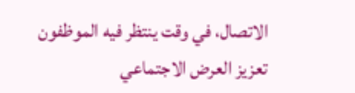الاتصال، في وقت ينتظر فيه الموظفون تعزيز العرض الاجتماعي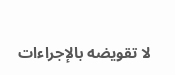لا تقويضه بالإجراءات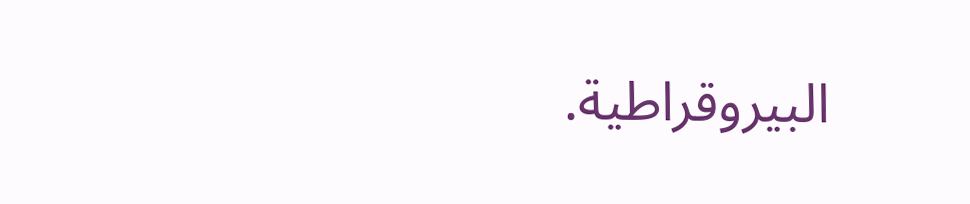البيروقراطية.